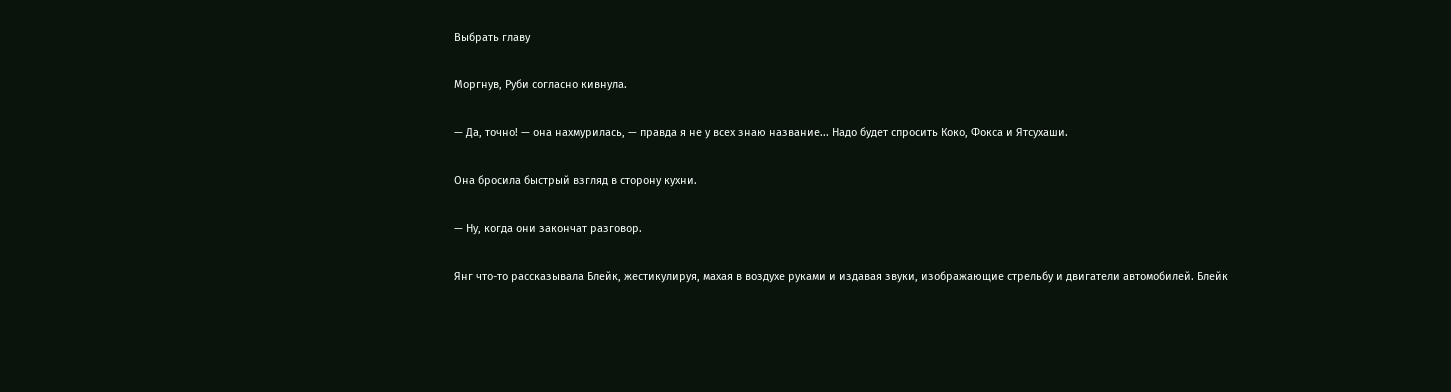Выбрать главу

Моргнув, Руби согласно кивнула.

— Да, точно! — она нахмурилась, — правда я не у всех знаю название... Надо будет спросить Коко, Фокса и Ятсухаши.

Она бросила быстрый взгляд в сторону кухни.

— Ну, когда они закончат разговор.

Янг что-то рассказывала Блейк, жестикулируя, махая в воздухе руками и издавая звуки, изображающие стрельбу и двигатели автомобилей. Блейк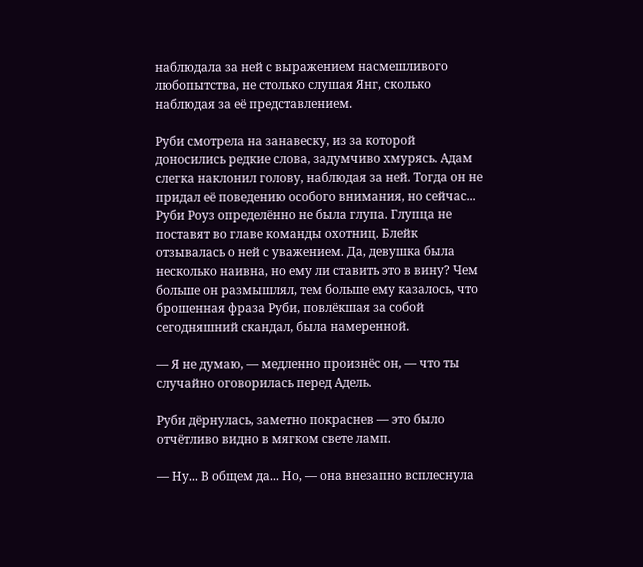наблюдала за ней с выражением насмешливого любопытства, не столько слушая Янг, сколько наблюдая за её представлением.

Руби смотрела на занавеску, из за которой доносились редкие слова, задумчиво хмурясь. Адам слегка наклонил голову, наблюдая за ней. Тогда он не придал её поведению особого внимания, но сейчас... Руби Роуз определённо не была глупа. Глупца не поставят во главе команды охотниц. Блейк отзывалась о ней с уважением. Да, девушка была несколько наивна, но ему ли ставить это в вину? Чем больше он размышлял, тем больше ему казалось, что брошенная фраза Руби, повлёкшая за собой сегодняшний скандал, была намеренной.

— Я не думаю, — медленно произнёс он, — что ты случайно оговорилась перед Адель.

Руби дёрнулась, заметно покраснев — это было отчётливо видно в мягком свете ламп.

— Ну... В общем да... Но, — она внезапно всплеснула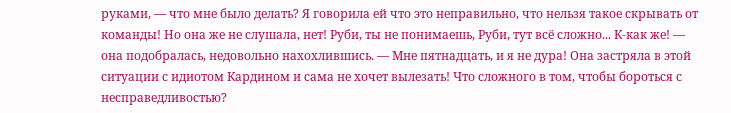руками, — что мне было делать? Я говорила ей что это неправильно, что нельзя такое скрывать от команды! Но она же не слушала, нет! Руби, ты не понимаешь, Руби, тут всё сложно... К-как же! — она подобралась, недовольно нахохлившись. — Мне пятнадцать, и я не дура! Она застряла в этой ситуации с идиотом Кардином и сама не хочет вылезать! Что сложного в том, чтобы бороться с несправедливостью?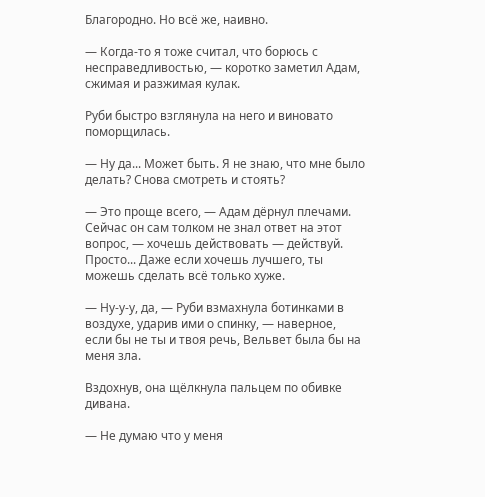Благородно. Но всё же, наивно.

— Когда-то я тоже считал, что борюсь с несправедливостью, — коротко заметил Адам, сжимая и разжимая кулак.

Руби быстро взглянула на него и виновато поморщилась.

— Ну да... Может быть. Я не знаю, что мне было делать? Снова смотреть и стоять?

— Это проще всего, — Адам дёрнул плечами. Сейчас он сам толком не знал ответ на этот вопрос, — хочешь действовать — действуй. Просто... Даже если хочешь лучшего, ты можешь сделать всё только хуже.

— Ну-у-у, да, — Руби взмахнула ботинками в воздухе, ударив ими о спинку, — наверное, если бы не ты и твоя речь, Вельвет была бы на меня зла.

Вздохнув, она щёлкнула пальцем по обивке дивана.

— Не думаю что у меня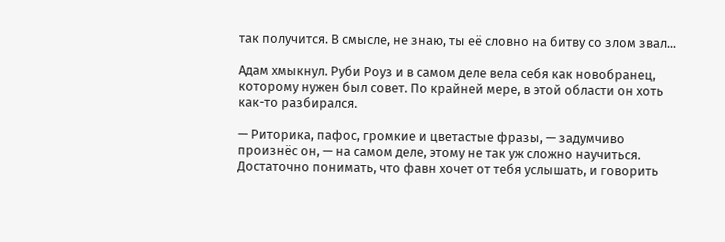так получится. В смысле, не знаю, ты её словно на битву со злом звал...

Адам хмыкнул. Руби Роуз и в самом деле вела себя как новобранец, которому нужен был совет. По крайней мере, в этой области он хоть как-то разбирался.

— Риторика, пафос, громкие и цветастые фразы, — задумчиво произнёс он, — на самом деле, этому не так уж сложно научиться. Достаточно понимать, что фавн хочет от тебя услышать, и говорить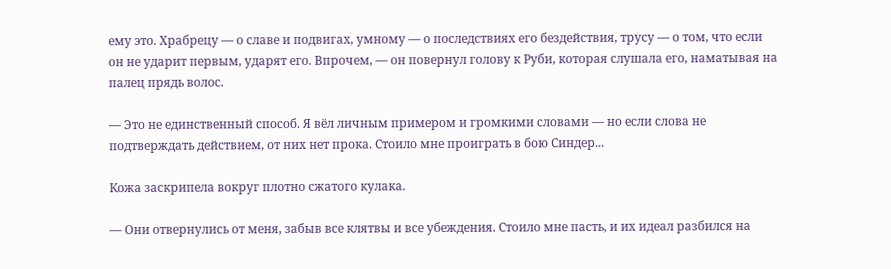ему это. Храбрецу — о славе и подвигах, умному — о последствиях его бездействия, трусу — о том, что если он не ударит первым, ударят его. Впрочем, — он повернул голову к Руби, которая слушала его, наматывая на палец прядь волос.

— Это не единственный способ. Я вёл личным примером и громкими словами — но если слова не подтверждать действием, от них нет прока. Стоило мне проиграть в бою Синдер...

Кожа заскрипела вокруг плотно сжатого кулака.

— Они отвернулись от меня, забыв все клятвы и все убеждения. Стоило мне пасть, и их идеал разбился на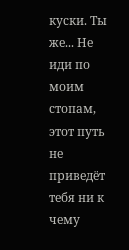куски. Ты же... Не иди по моим стопам, этот путь не приведёт тебя ни к чему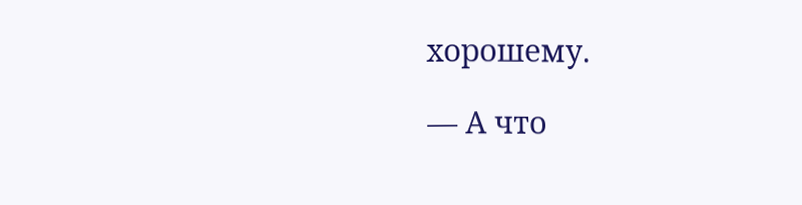хорошему.

— А что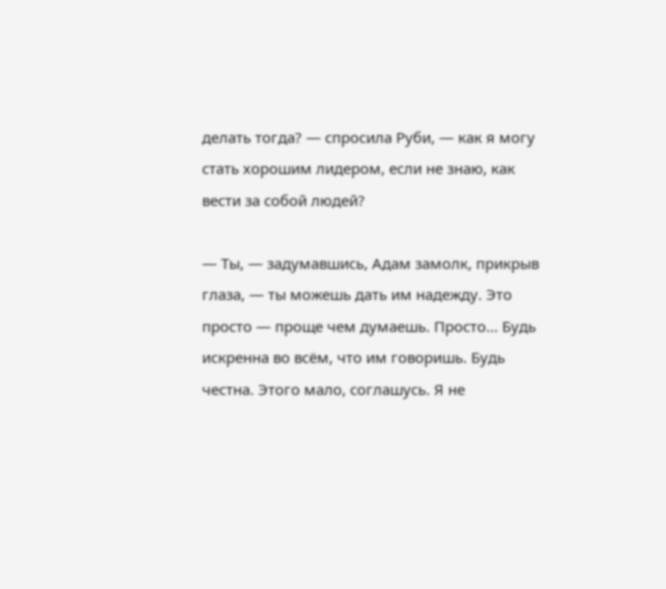делать тогда? — спросила Руби, — как я могу стать хорошим лидером, если не знаю, как вести за собой людей?

— Ты, — задумавшись, Адам замолк, прикрыв глаза, — ты можешь дать им надежду. Это просто — проще чем думаешь. Просто... Будь искренна во всём, что им говоришь. Будь честна. Этого мало, соглашусь. Я не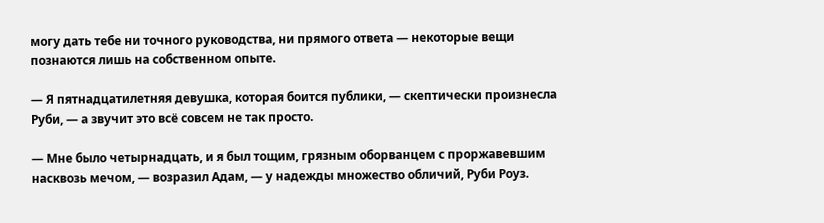могу дать тебе ни точного руководства, ни прямого ответа — некоторые вещи познаются лишь на собственном опыте.

— Я пятнадцатилетняя девушка, которая боится публики, — скептически произнесла Руби, — а звучит это всё совсем не так просто.

— Мне было четырнадцать, и я был тощим, грязным оборванцем с проржавевшим насквозь мечом, — возразил Адам, — у надежды множество обличий, Руби Роуз.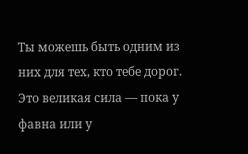Ты можешь быть одним из них для тех, кто тебе дорог. Это великая сила — пока у фавна или у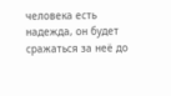человека есть надежда, он будет сражаться за неё до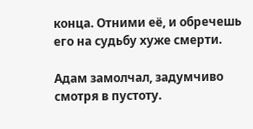конца. Отними её, и обречешь его на судьбу хуже смерти.

Адам замолчал, задумчиво смотря в пустоту.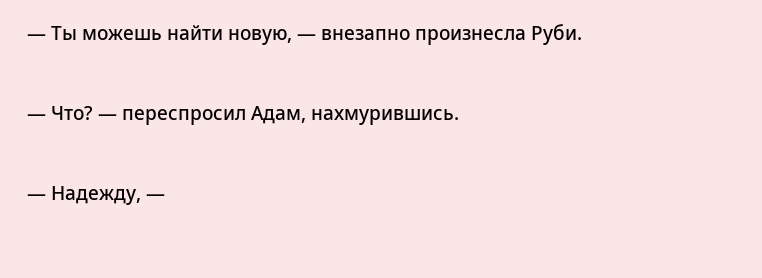— Ты можешь найти новую, — внезапно произнесла Руби.

— Что? — переспросил Адам, нахмурившись.

— Надежду, —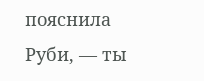пояснила Руби, — ты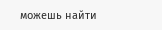можешь найти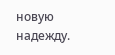новую надежду.